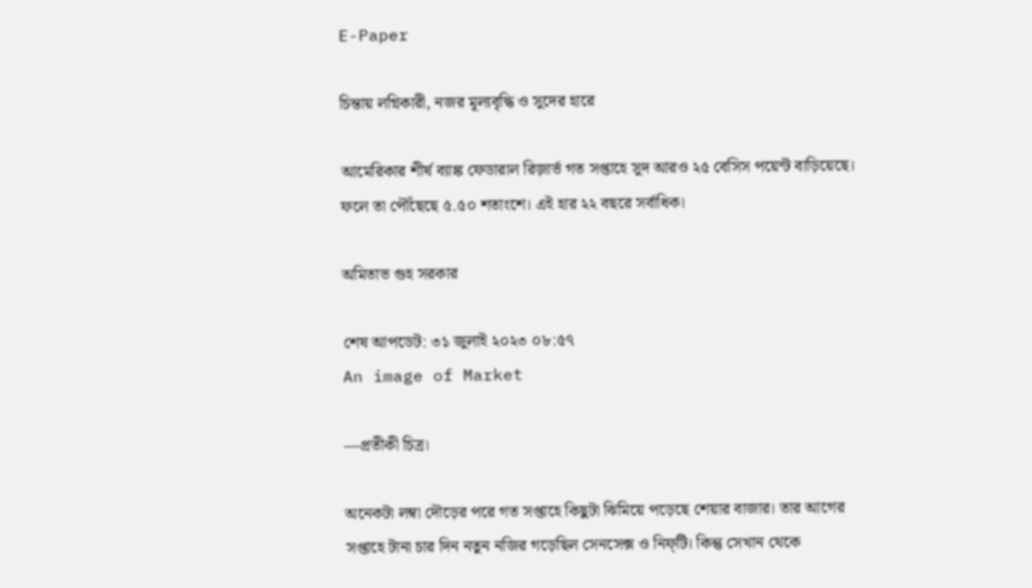E-Paper

চিন্তায় লগ্নিকারী, নজর মূল্যবৃদ্ধি ও সুদের হারে

আমেরিকার শীর্ষ ব্যাঙ্ক ফেডারাল রিজ়ার্ভ গত সপ্তাহে সুদ আরও ২৫ বেসিস পয়েন্ট বাড়িয়েছে। ফলে তা পৌঁছেছে ৫.৫০ শতাংশে। এই হার ২২ বছরে সর্বাধিক।

অমিতাভ গুহ সরকার

শেষ আপডেট: ৩১ জুলাই ২০২৩ ০৮:৫৭
An image of Market

—প্রতীকী চিত্র।

অনেকটা লম্বা দৌড়ের পরে গত সপ্তাহে কিছুটা ঝিমিয়ে পড়েছে শেয়ার বাজার। তার আগের সপ্তাহে টানা চার দিন নতুন নজির গড়েছিল সেনসেক্স ও নিফ্‌টি। কিন্তু সেখান থেকে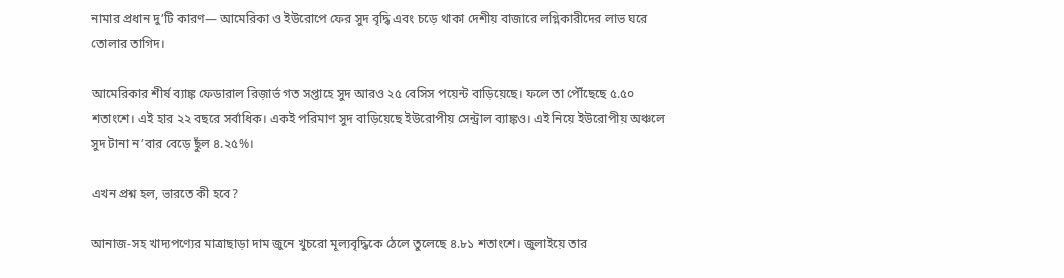নামার প্রধান দু’টি কারণ— আমেরিকা ও ইউরোপে ফের সুদ বৃদ্ধি এবং চড়ে থাকা দেশীয় বাজারে লগ্নিকারীদের লাভ ঘরে তোলার তাগিদ।

আমেরিকার শীর্ষ ব্যাঙ্ক ফেডারাল রিজ়ার্ভ গত সপ্তাহে সুদ আরও ২৫ বেসিস পয়েন্ট বাড়িয়েছে। ফলে তা পৌঁছেছে ৫.৫০ শতাংশে। এই হার ২২ বছরে সর্বাধিক। একই পরিমাণ সুদ বাড়িয়েছে ইউরোপীয় সেন্ট্রাল ব্যাঙ্কও। এই নিয়ে ইউরোপীয় অঞ্চলে সুদ টানা ন’বার বেড়ে ছুঁল ৪.২৫%।

এখন প্রশ্ন হল, ভারতে কী হবে?

আনাজ-সহ খাদ্যপণ্যের মাত্রাছাড়া দাম জুনে খুচরো মূল্যবৃদ্ধিকে ঠেলে তুলেছে ৪.৮১ শতাংশে। জুলাইয়ে তার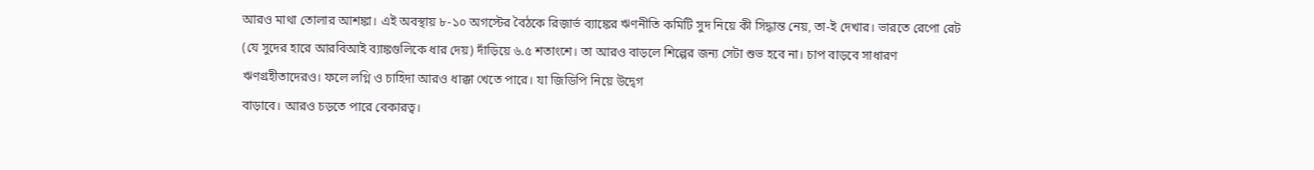আরও মাথা তোলার আশঙ্কা। এই অবস্থায় ৮-১০ অগস্টের বৈঠকে রিজ়ার্ভ ব্যাঙ্কের ঋণনীতি কমিটি সুদ নিয়ে কী সিদ্ধান্ত নেয়, তা-ই দেখার। ভারতে রেপো রেট (যে সুদের হারে আরবিআই ব্যাঙ্কগুলিকে ধার দেয়) দাঁড়িয়ে ৬.৫ শতাংশে। তা আরও বাড়লে শিল্পের জন্য সেটা শুভ হবে না। চাপ বাড়বে সাধারণ ঋণগ্রহীতাদেরও। ফলে লগ্নি ও চাহিদা আরও ধাক্কা খেতে পারে। যা জিডিপি নিয়ে উদ্বেগ
বাড়াবে। আরও চড়তে পারে বেকারত্ব।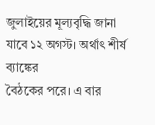জুলাইয়ের মূল্যবৃদ্ধি জানা যাবে ১২ অগস্ট। অর্থাৎ শীর্ষ ব্যাঙ্কের
বৈঠকের পরে। এ বার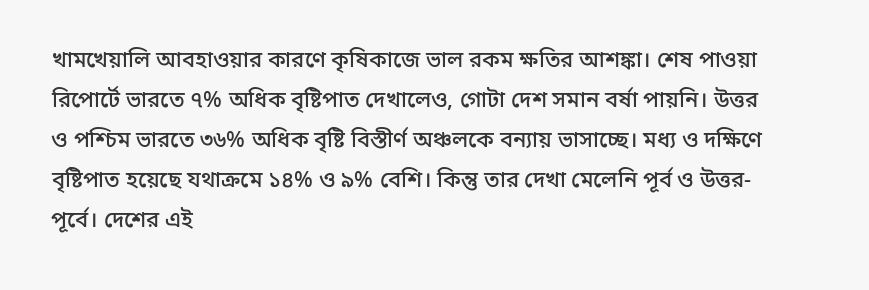খামখেয়ালি আবহাওয়ার কারণে কৃষিকাজে ভাল রকম ক্ষতির আশঙ্কা। শেষ পাওয়া রিপোর্টে ভারতে ৭% অধিক বৃষ্টিপাত দেখালেও, গোটা দেশ সমান বর্ষা পায়নি। উত্তর ও পশ্চিম ভারতে ৩৬% অধিক বৃষ্টি বিস্তীর্ণ অঞ্চলকে বন্যায় ভাসাচ্ছে। মধ্য ও দক্ষিণে বৃষ্টিপাত হয়েছে যথাক্রমে ১৪% ও ৯% বেশি। কিন্তু তার দেখা মেলেনি পূর্ব ও উত্তর-পূর্বে। দেশের এই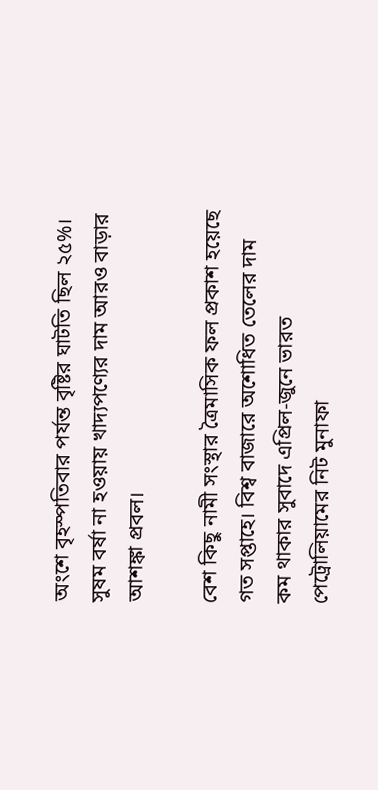অংশে বৃহস্পতিবার পর্যন্ত বৃষ্টির ঘাটতি ছিল ২৫%। সুষম বর্ষা না হওয়ায় খাদ্যপণ্যের দাম আরও বাড়ার আশঙ্কা প্রবল।

বেশ কিছু নামী সংস্থার ত্রৈমাসিক ফল প্রকাশ হয়েছে গত সপ্তাহে। বিশ্ব বাজারে অশোধিত তেলের দাম কম থাকার সুবাদে এপ্রিল-জুনে ভারত পেট্রোলিয়ামের নিট মুনাফা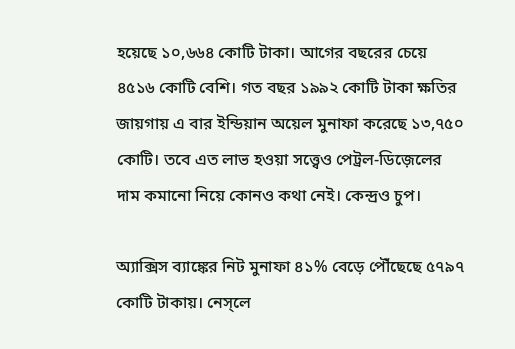হয়েছে ১০,৬৬৪ কোটি টাকা। আগের বছরের চেয়ে ৪৫১৬ কোটি বেশি। গত বছর ১৯৯২ কোটি টাকা ক্ষতির জায়গায় এ বার ইন্ডিয়ান অয়েল মুনাফা করেছে ১৩,৭৫০ কোটি। তবে এত লাভ হওয়া সত্ত্বেও পেট্রল-ডিজ়েলের দাম কমানো নিয়ে কোনও কথা নেই। কেন্দ্রও চুপ।

অ্যাক্সিস ব্যাঙ্কের নিট মুনাফা ৪১% বেড়ে পৌঁছেছে ৫৭৯৭ কোটি টাকায়। নেস্‌লে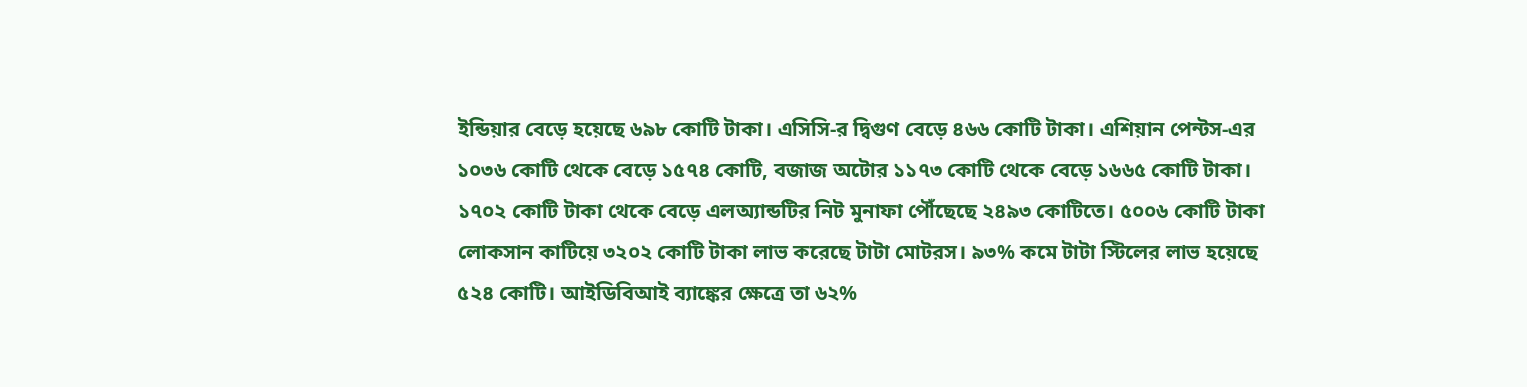ইন্ডিয়ার বেড়ে হয়েছে ৬৯৮ কোটি টাকা। এসিসি-র দ্বিগুণ বেড়ে ৪৬৬ কোটি টাকা। এশিয়ান পেন্টস-এর ১০৩৬ কোটি থেকে বেড়ে ১৫৭৪ কোটি, বজাজ অটোর ১১৭৩ কোটি থেকে বেড়ে ১৬৬৫ কোটি টাকা। ১৭০২ কোটি টাকা থেকে বেড়ে এলঅ্যান্ডটির নিট মুনাফা পৌঁছেছে ২৪৯৩ কোটিতে। ৫০০৬ কোটি টাকা লোকসান কাটিয়ে ৩২০২ কোটি টাকা লাভ করেছে টাটা মোটরস। ৯৩% কমে টাটা স্টিলের লাভ হয়েছে ৫২৪ কোটি। আইডিবিআই ব্যাঙ্কের ক্ষেত্রে তা ৬২%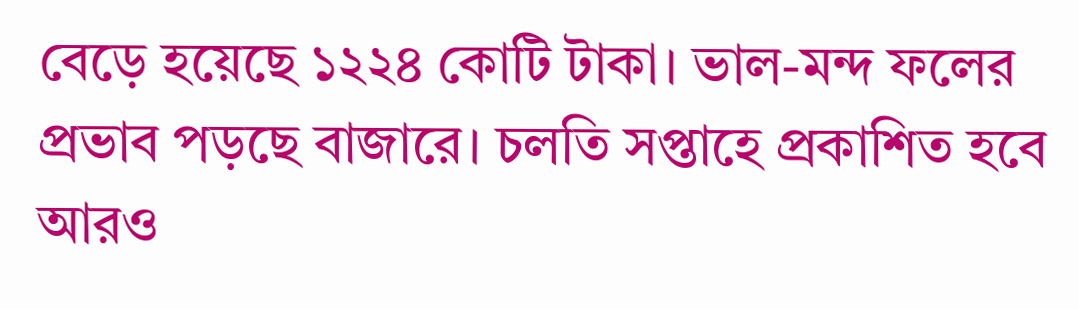বেড়ে হয়েছে ১২২৪ কোটি টাকা। ভাল-মন্দ ফলের প্রভাব পড়ছে বাজারে। চলতি সপ্তাহে প্রকাশিত হবে আরও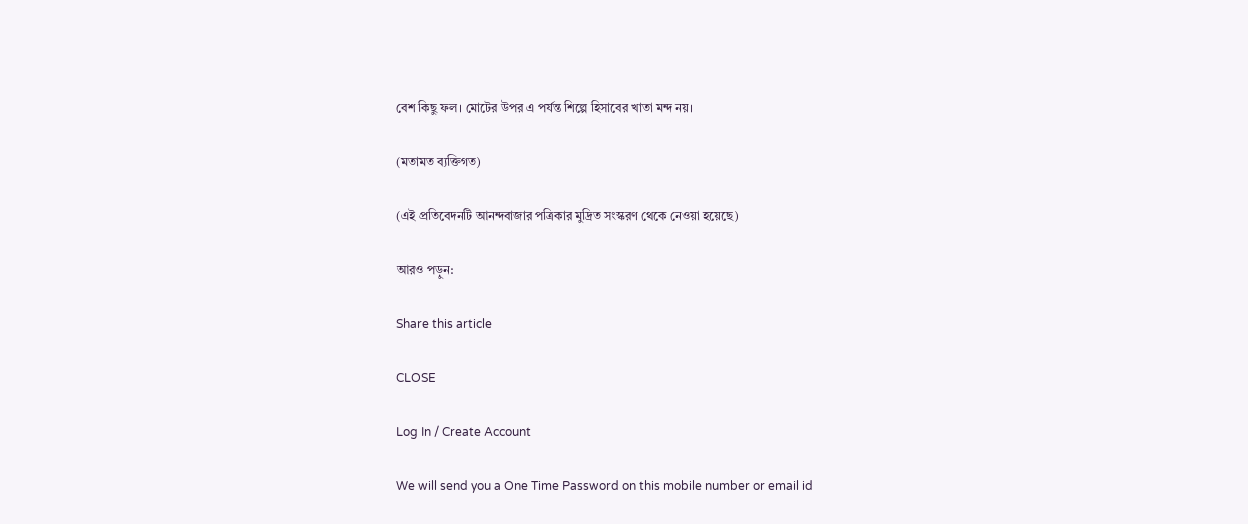বেশ কিছু ফল। মোটের উপর এ পর্যন্ত শিল্পে হিসাবের খাতা মন্দ নয়।

(মতামত ব্যক্তিগত)

(এই প্রতিবেদনটি আনন্দবাজার পত্রিকার মুদ্রিত সংস্করণ থেকে নেওয়া হয়েছে)

আরও পড়ুন:

Share this article

CLOSE

Log In / Create Account

We will send you a One Time Password on this mobile number or email id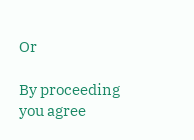Or

By proceeding you agree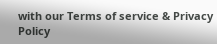with our Terms of service & Privacy Policy